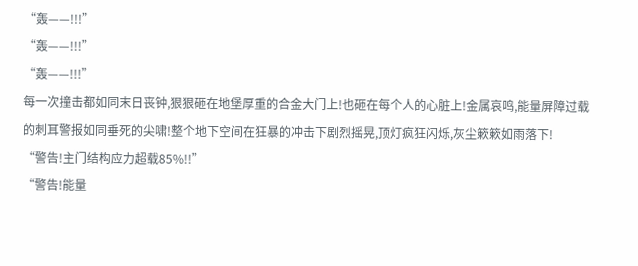“轰——!!!”
“轰——!!!”
“轰——!!!”
每一次撞击都如同末日丧钟,狠狠砸在地堡厚重的合金大门上!也砸在每个人的心脏上!金属哀鸣,能量屏障过载的刺耳警报如同垂死的尖啸!整个地下空间在狂暴的冲击下剧烈摇晃,顶灯疯狂闪烁,灰尘簌簌如雨落下!
“警告!主门结构应力超载85%!!”
“警告!能量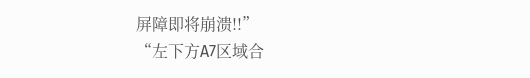屏障即将崩溃!!”
“左下方A7区域合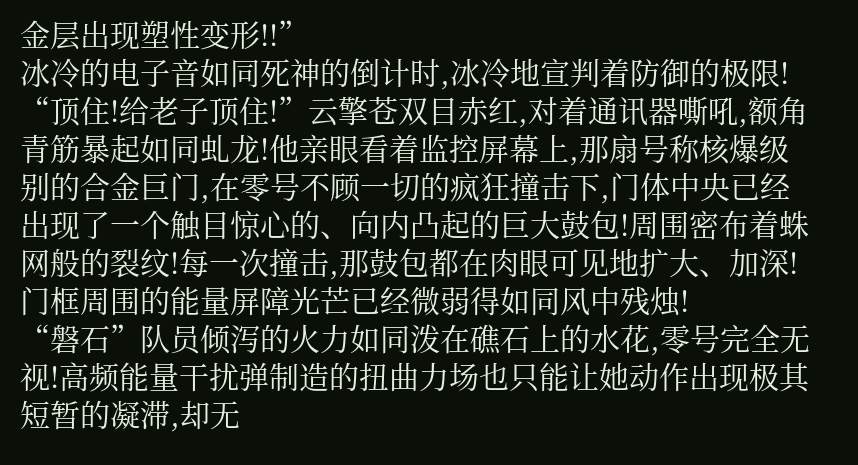金层出现塑性变形!!”
冰冷的电子音如同死神的倒计时,冰冷地宣判着防御的极限!
“顶住!给老子顶住!”云擎苍双目赤红,对着通讯器嘶吼,额角青筋暴起如同虬龙!他亲眼看着监控屏幕上,那扇号称核爆级别的合金巨门,在零号不顾一切的疯狂撞击下,门体中央已经出现了一个触目惊心的、向内凸起的巨大鼓包!周围密布着蛛网般的裂纹!每一次撞击,那鼓包都在肉眼可见地扩大、加深!门框周围的能量屏障光芒已经微弱得如同风中残烛!
“磐石”队员倾泻的火力如同泼在礁石上的水花,零号完全无视!高频能量干扰弹制造的扭曲力场也只能让她动作出现极其短暂的凝滞,却无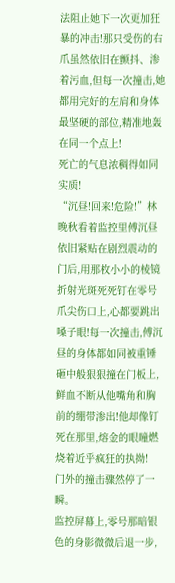法阻止她下一次更加狂暴的冲击!那只受伤的右爪虽然依旧在颤抖、渗着污血,但每一次撞击,她都用完好的左肩和身体最坚硬的部位,精准地轰在同一个点上!
死亡的气息浓稠得如同实质!
“沉昼!回来!危险!”林晚秋看着监控里傅沉昼依旧紧贴在剧烈震动的门后,用那枚小小的棱镜折射光斑死死钉在零号爪尖伤口上,心都要跳出嗓子眼!每一次撞击,傅沉昼的身体都如同被重锤砸中般狠狠撞在门板上,鲜血不断从他嘴角和胸前的绷带渗出!他却像钉死在那里,熔金的眼瞳燃烧着近乎疯狂的执拗!
门外的撞击骤然停了一瞬。
监控屏幕上,零号那暗银色的身影微微后退一步,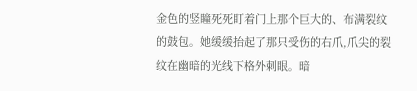金色的竖瞳死死盯着门上那个巨大的、布满裂纹的鼓包。她缓缓抬起了那只受伤的右爪,爪尖的裂纹在幽暗的光线下格外刺眼。暗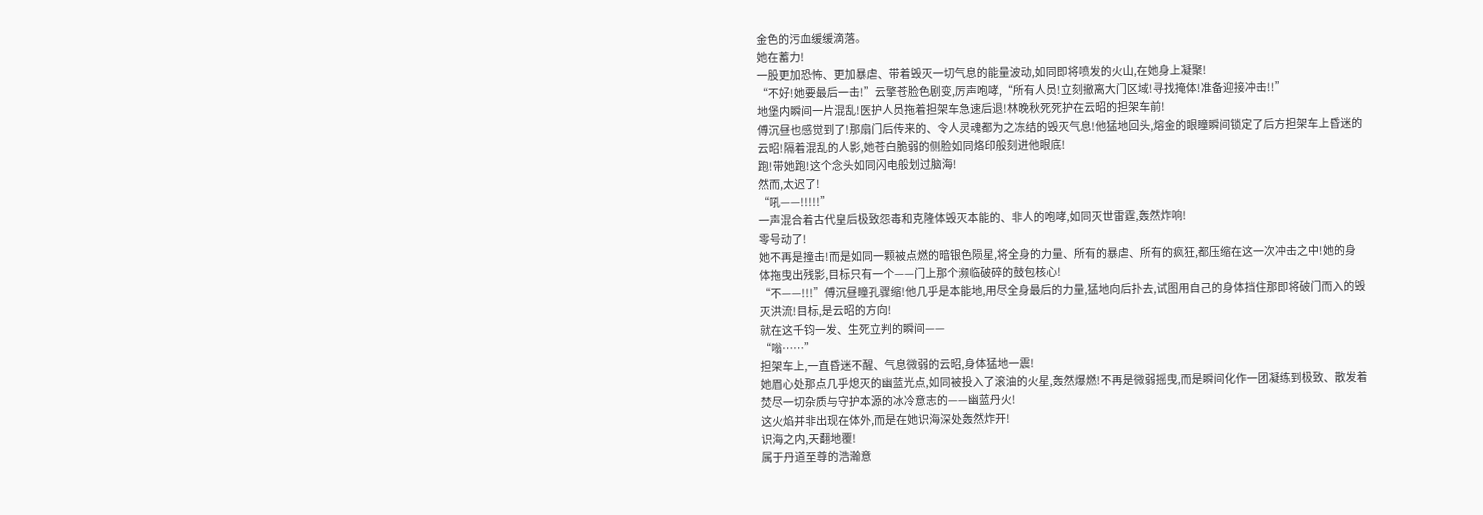金色的污血缓缓滴落。
她在蓄力!
一股更加恐怖、更加暴虐、带着毁灭一切气息的能量波动,如同即将喷发的火山,在她身上凝聚!
“不好!她要最后一击!”云擎苍脸色剧变,厉声咆哮,“所有人员!立刻撤离大门区域!寻找掩体!准备迎接冲击!!”
地堡内瞬间一片混乱!医护人员拖着担架车急速后退!林晚秋死死护在云昭的担架车前!
傅沉昼也感觉到了!那扇门后传来的、令人灵魂都为之冻结的毁灭气息!他猛地回头,熔金的眼瞳瞬间锁定了后方担架车上昏迷的云昭!隔着混乱的人影,她苍白脆弱的侧脸如同烙印般刻进他眼底!
跑!带她跑!这个念头如同闪电般划过脑海!
然而,太迟了!
“吼——!!!!!”
一声混合着古代皇后极致怨毒和克隆体毁灭本能的、非人的咆哮,如同灭世雷霆,轰然炸响!
零号动了!
她不再是撞击!而是如同一颗被点燃的暗银色陨星,将全身的力量、所有的暴虐、所有的疯狂,都压缩在这一次冲击之中!她的身体拖曳出残影,目标只有一个——门上那个濒临破碎的鼓包核心!
“不——!!!”傅沉昼瞳孔骤缩!他几乎是本能地,用尽全身最后的力量,猛地向后扑去,试图用自己的身体挡住那即将破门而入的毁灭洪流!目标,是云昭的方向!
就在这千钧一发、生死立判的瞬间——
“嗡……”
担架车上,一直昏迷不醒、气息微弱的云昭,身体猛地一震!
她眉心处那点几乎熄灭的幽蓝光点,如同被投入了滚油的火星,轰然爆燃!不再是微弱摇曳,而是瞬间化作一团凝练到极致、散发着焚尽一切杂质与守护本源的冰冷意志的——幽蓝丹火!
这火焰并非出现在体外,而是在她识海深处轰然炸开!
识海之内,天翻地覆!
属于丹道至尊的浩瀚意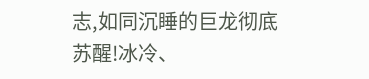志,如同沉睡的巨龙彻底苏醒!冰冷、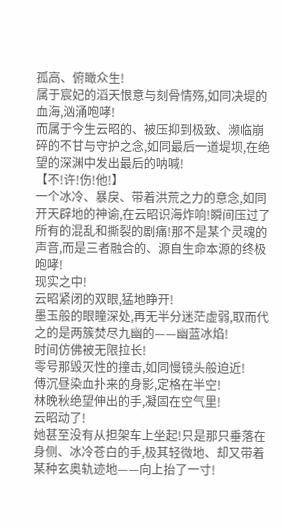孤高、俯瞰众生!
属于宸妃的滔天恨意与刻骨情殇,如同决堤的血海,汹涌咆哮!
而属于今生云昭的、被压抑到极致、濒临崩碎的不甘与守护之念,如同最后一道堤坝,在绝望的深渊中发出最后的呐喊!
【不!许!伤!他!】
一个冰冷、暴戾、带着洪荒之力的意念,如同开天辟地的神谕,在云昭识海炸响!瞬间压过了所有的混乱和撕裂的剧痛!那不是某个灵魂的声音,而是三者融合的、源自生命本源的终极咆哮!
现实之中!
云昭紧闭的双眼,猛地睁开!
墨玉般的眼瞳深处,再无半分迷茫虚弱,取而代之的是两簇焚尽九幽的——幽蓝冰焰!
时间仿佛被无限拉长!
零号那毁灭性的撞击,如同慢镜头般迫近!
傅沉昼染血扑来的身影,定格在半空!
林晚秋绝望伸出的手,凝固在空气里!
云昭动了!
她甚至没有从担架车上坐起!只是那只垂落在身侧、冰冷苍白的手,极其轻微地、却又带着某种玄奥轨迹地——向上抬了一寸!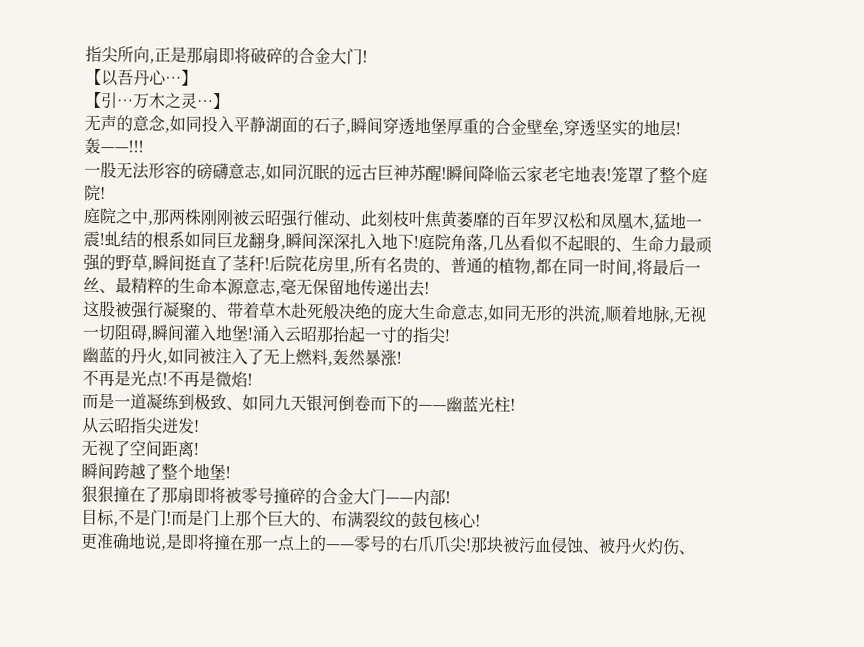指尖所向,正是那扇即将破碎的合金大门!
【以吾丹心…】
【引…万木之灵…】
无声的意念,如同投入平静湖面的石子,瞬间穿透地堡厚重的合金壁垒,穿透坚实的地层!
轰——!!!
一股无法形容的磅礴意志,如同沉眠的远古巨神苏醒!瞬间降临云家老宅地表!笼罩了整个庭院!
庭院之中,那两株刚刚被云昭强行催动、此刻枝叶焦黄萎靡的百年罗汉松和凤凰木,猛地一震!虬结的根系如同巨龙翻身,瞬间深深扎入地下!庭院角落,几丛看似不起眼的、生命力最顽强的野草,瞬间挺直了茎秆!后院花房里,所有名贵的、普通的植物,都在同一时间,将最后一丝、最精粹的生命本源意志,毫无保留地传递出去!
这股被强行凝聚的、带着草木赴死般决绝的庞大生命意志,如同无形的洪流,顺着地脉,无视一切阻碍,瞬间灌入地堡!涌入云昭那抬起一寸的指尖!
幽蓝的丹火,如同被注入了无上燃料,轰然暴涨!
不再是光点!不再是微焰!
而是一道凝练到极致、如同九天银河倒卷而下的——幽蓝光柱!
从云昭指尖迸发!
无视了空间距离!
瞬间跨越了整个地堡!
狠狠撞在了那扇即将被零号撞碎的合金大门——内部!
目标,不是门!而是门上那个巨大的、布满裂纹的鼓包核心!
更准确地说,是即将撞在那一点上的——零号的右爪爪尖!那块被污血侵蚀、被丹火灼伤、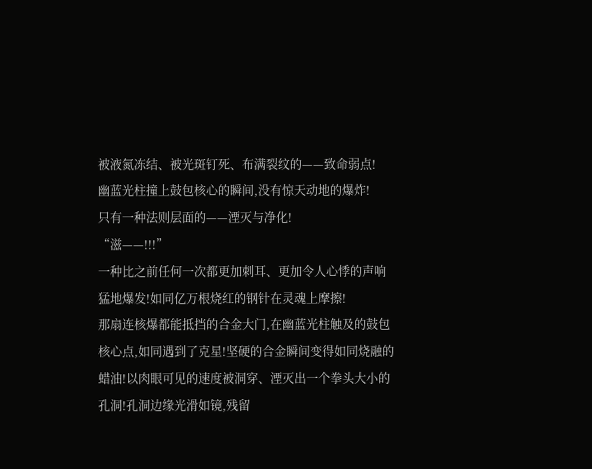被液氮冻结、被光斑钉死、布满裂纹的——致命弱点!
幽蓝光柱撞上鼓包核心的瞬间,没有惊天动地的爆炸!
只有一种法则层面的——湮灭与净化!
“滋——!!!”
一种比之前任何一次都更加刺耳、更加令人心悸的声响猛地爆发!如同亿万根烧红的钢针在灵魂上摩擦!
那扇连核爆都能抵挡的合金大门,在幽蓝光柱触及的鼓包核心点,如同遇到了克星!坚硬的合金瞬间变得如同烧融的蜡油!以肉眼可见的速度被洞穿、湮灭出一个拳头大小的孔洞!孔洞边缘光滑如镜,残留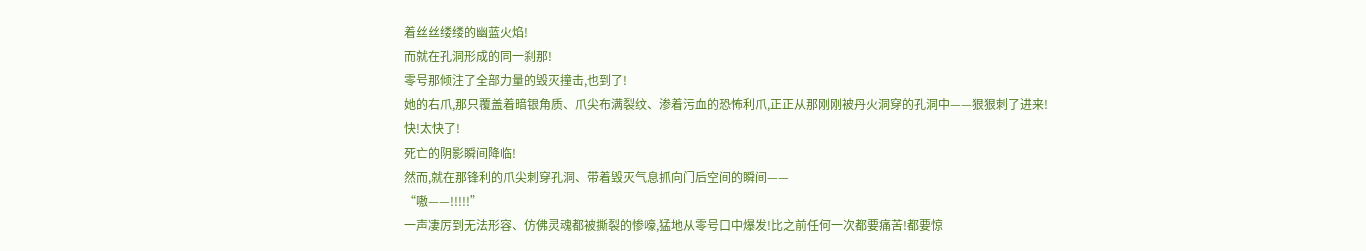着丝丝缕缕的幽蓝火焰!
而就在孔洞形成的同一刹那!
零号那倾注了全部力量的毁灭撞击,也到了!
她的右爪,那只覆盖着暗银角质、爪尖布满裂纹、渗着污血的恐怖利爪,正正从那刚刚被丹火洞穿的孔洞中——狠狠刺了进来!
快!太快了!
死亡的阴影瞬间降临!
然而,就在那锋利的爪尖刺穿孔洞、带着毁灭气息抓向门后空间的瞬间——
“嗷——!!!!!”
一声凄厉到无法形容、仿佛灵魂都被撕裂的惨嚎,猛地从零号口中爆发!比之前任何一次都要痛苦!都要惊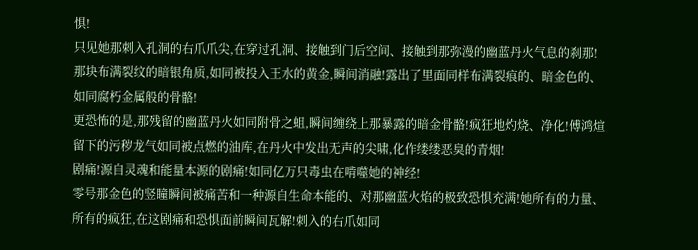惧!
只见她那刺入孔洞的右爪爪尖,在穿过孔洞、接触到门后空间、接触到那弥漫的幽蓝丹火气息的刹那!
那块布满裂纹的暗银角质,如同被投入王水的黄金,瞬间消融!露出了里面同样布满裂痕的、暗金色的、如同腐朽金属般的骨骼!
更恐怖的是,那残留的幽蓝丹火如同附骨之蛆,瞬间缠绕上那暴露的暗金骨骼!疯狂地灼烧、净化!傅鸿煊留下的污秽龙气如同被点燃的油库,在丹火中发出无声的尖啸,化作缕缕恶臭的青烟!
剧痛!源自灵魂和能量本源的剧痛!如同亿万只毒虫在啃噬她的神经!
零号那金色的竖瞳瞬间被痛苦和一种源自生命本能的、对那幽蓝火焰的极致恐惧充满!她所有的力量、所有的疯狂,在这剧痛和恐惧面前瞬间瓦解!刺入的右爪如同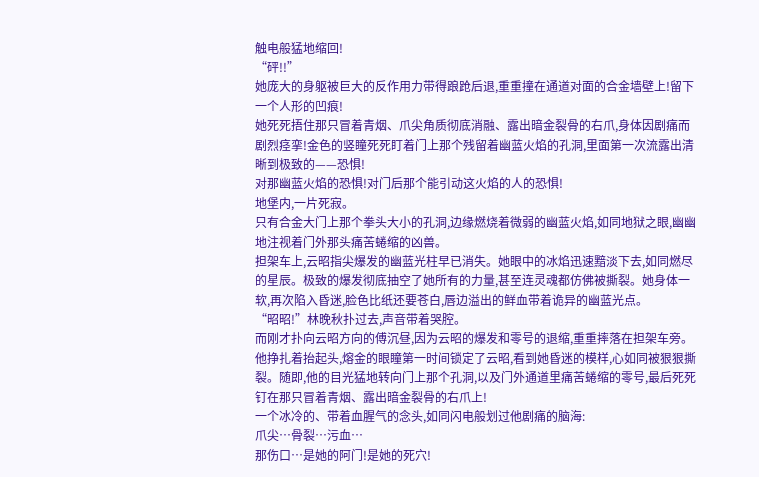触电般猛地缩回!
“砰!!”
她庞大的身躯被巨大的反作用力带得踉跄后退,重重撞在通道对面的合金墙壁上!留下一个人形的凹痕!
她死死捂住那只冒着青烟、爪尖角质彻底消融、露出暗金裂骨的右爪,身体因剧痛而剧烈痉挛!金色的竖瞳死死盯着门上那个残留着幽蓝火焰的孔洞,里面第一次流露出清晰到极致的——恐惧!
对那幽蓝火焰的恐惧!对门后那个能引动这火焰的人的恐惧!
地堡内,一片死寂。
只有合金大门上那个拳头大小的孔洞,边缘燃烧着微弱的幽蓝火焰,如同地狱之眼,幽幽地注视着门外那头痛苦蜷缩的凶兽。
担架车上,云昭指尖爆发的幽蓝光柱早已消失。她眼中的冰焰迅速黯淡下去,如同燃尽的星辰。极致的爆发彻底抽空了她所有的力量,甚至连灵魂都仿佛被撕裂。她身体一软,再次陷入昏迷,脸色比纸还要苍白,唇边溢出的鲜血带着诡异的幽蓝光点。
“昭昭!”林晚秋扑过去,声音带着哭腔。
而刚才扑向云昭方向的傅沉昼,因为云昭的爆发和零号的退缩,重重摔落在担架车旁。他挣扎着抬起头,熔金的眼瞳第一时间锁定了云昭,看到她昏迷的模样,心如同被狠狠撕裂。随即,他的目光猛地转向门上那个孔洞,以及门外通道里痛苦蜷缩的零号,最后死死钉在那只冒着青烟、露出暗金裂骨的右爪上!
一个冰冷的、带着血腥气的念头,如同闪电般划过他剧痛的脑海:
爪尖…骨裂…污血…
那伤口…是她的阿门!是她的死穴!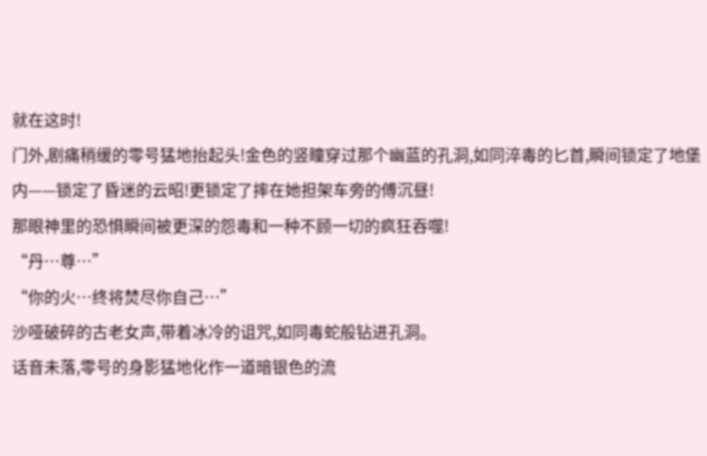就在这时!
门外,剧痛稍缓的零号猛地抬起头!金色的竖瞳穿过那个幽蓝的孔洞,如同淬毒的匕首,瞬间锁定了地堡内——锁定了昏迷的云昭!更锁定了摔在她担架车旁的傅沉昼!
那眼神里的恐惧瞬间被更深的怨毒和一种不顾一切的疯狂吞噬!
“丹…尊…”
“你的火…终将焚尽你自己…”
沙哑破碎的古老女声,带着冰冷的诅咒,如同毒蛇般钻进孔洞。
话音未落,零号的身影猛地化作一道暗银色的流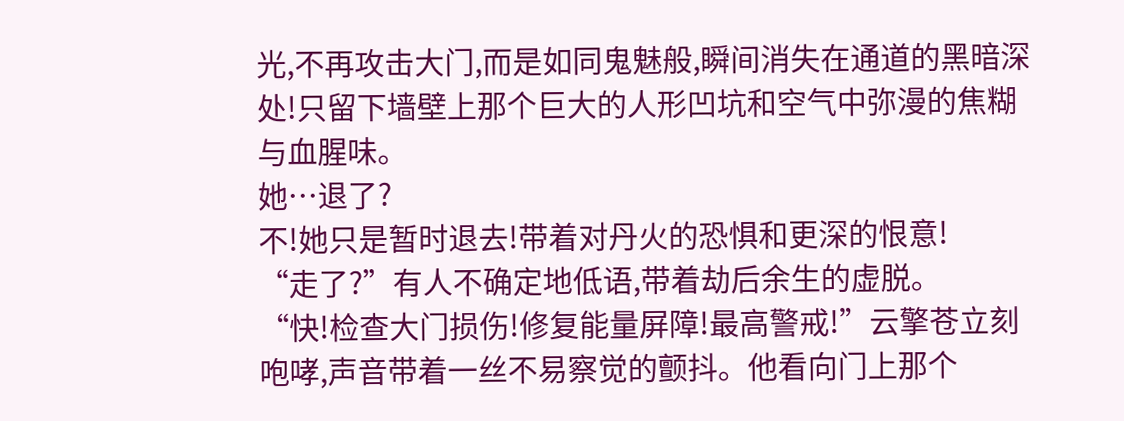光,不再攻击大门,而是如同鬼魅般,瞬间消失在通道的黑暗深处!只留下墙壁上那个巨大的人形凹坑和空气中弥漫的焦糊与血腥味。
她…退了?
不!她只是暂时退去!带着对丹火的恐惧和更深的恨意!
“走了?”有人不确定地低语,带着劫后余生的虚脱。
“快!检查大门损伤!修复能量屏障!最高警戒!”云擎苍立刻咆哮,声音带着一丝不易察觉的颤抖。他看向门上那个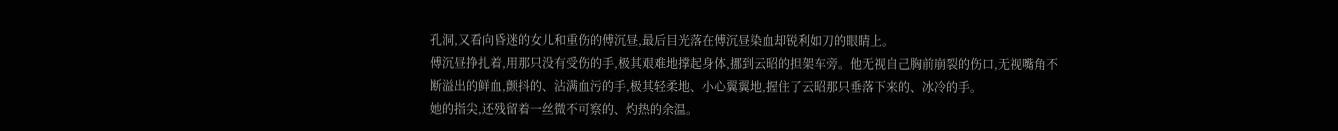孔洞,又看向昏迷的女儿和重伤的傅沉昼,最后目光落在傅沉昼染血却锐利如刀的眼睛上。
傅沉昼挣扎着,用那只没有受伤的手,极其艰难地撑起身体,挪到云昭的担架车旁。他无视自己胸前崩裂的伤口,无视嘴角不断溢出的鲜血,颤抖的、沾满血污的手,极其轻柔地、小心翼翼地,握住了云昭那只垂落下来的、冰冷的手。
她的指尖,还残留着一丝微不可察的、灼热的余温。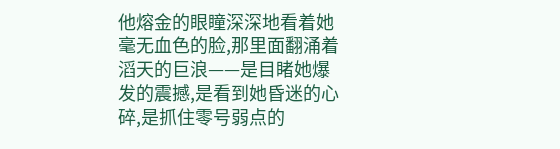他熔金的眼瞳深深地看着她毫无血色的脸,那里面翻涌着滔天的巨浪——是目睹她爆发的震撼,是看到她昏迷的心碎,是抓住零号弱点的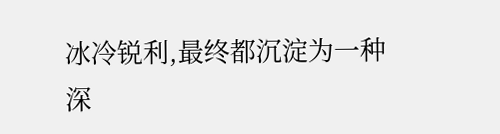冰冷锐利,最终都沉淀为一种深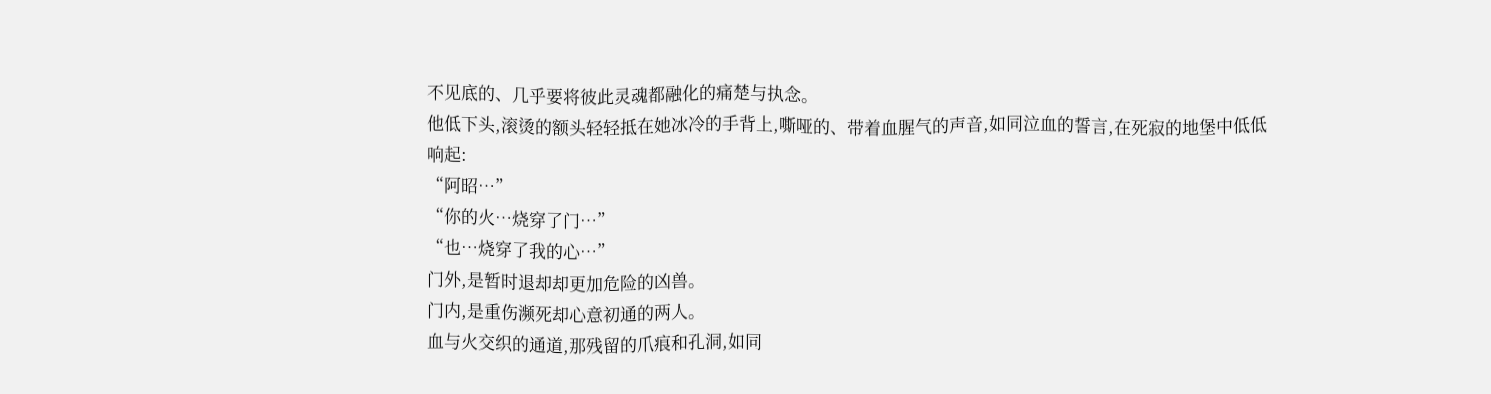不见底的、几乎要将彼此灵魂都融化的痛楚与执念。
他低下头,滚烫的额头轻轻抵在她冰冷的手背上,嘶哑的、带着血腥气的声音,如同泣血的誓言,在死寂的地堡中低低响起:
“阿昭…”
“你的火…烧穿了门…”
“也…烧穿了我的心…”
门外,是暂时退却却更加危险的凶兽。
门内,是重伤濒死却心意初通的两人。
血与火交织的通道,那残留的爪痕和孔洞,如同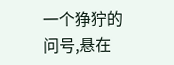一个狰狞的问号,悬在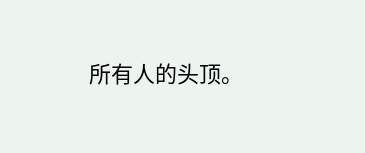所有人的头顶。